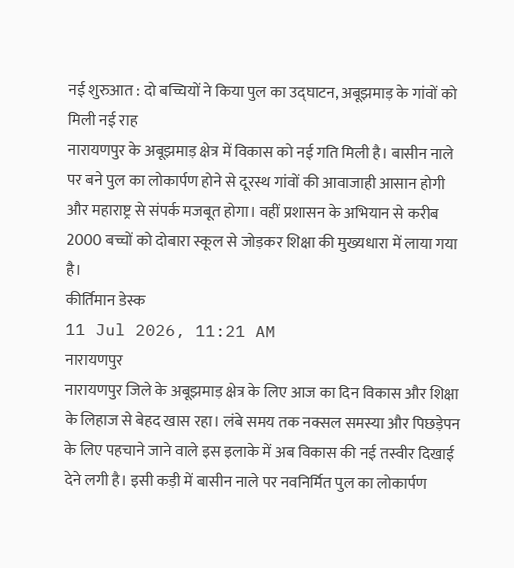नई शुरुआत : दो बच्चियों ने किया पुल का उद्घाटन, अबूझमाड़ के गांवों को मिली नई राह
नारायणपुर के अबूझमाड़ क्षेत्र में विकास को नई गति मिली है। बासीन नाले पर बने पुल का लोकार्पण होने से दूरस्थ गांवों की आवाजाही आसान होगी और महाराष्ट्र से संपर्क मजबूत होगा। वहीं प्रशासन के अभियान से करीब 2000 बच्चों को दोबारा स्कूल से जोड़कर शिक्षा की मुख्यधारा में लाया गया है।
कीर्तिमान डेस्क
11 Jul 2026, 11:21 AM
नारायणपुर
नारायणपुर जिले के अबूझमाड़ क्षेत्र के लिए आज का दिन विकास और शिक्षा के लिहाज से बेहद खास रहा। लंबे समय तक नक्सल समस्या और पिछड़ेपन के लिए पहचाने जाने वाले इस इलाके में अब विकास की नई तस्वीर दिखाई देने लगी है। इसी कड़ी में बासीन नाले पर नवनिर्मित पुल का लोकार्पण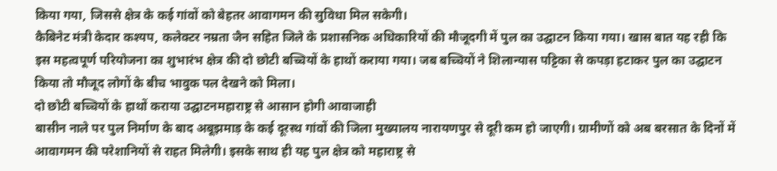किया गया, जिससे क्षेत्र के कई गांवों को बेहतर आवागमन की सुविधा मिल सकेगी।
कैबिनेट मंत्री केदार कश्यप, कलेक्टर नम्रता जैन सहित जिले के प्रशासनिक अधिकारियों की मौजूदगी में पुल का उद्घाटन किया गया। खास बात यह रही कि इस महत्वपूर्ण परियोजना का शुभारंभ क्षेत्र की दो छोटी बच्चियों के हाथों कराया गया। जब बच्चियों ने शिलान्यास पट्टिका से कपड़ा हटाकर पुल का उद्घाटन किया तो मौजूद लोगों के बीच भावुक पल देखने को मिला।
दो छोटी बच्चियों के हाथों कराया उद्घाटनमहाराष्ट्र से आसान होगी आवाजाही
बासीन नाले पर पुल निर्माण के बाद अबूझमाड़ के कई दूरस्थ गांवों की जिला मुख्यालय नारायणपुर से दूरी कम हो जाएगी। ग्रामीणों को अब बरसात के दिनों में आवागमन की परेशानियों से राहत मिलेगी। इसके साथ ही यह पुल क्षेत्र को महाराष्ट्र से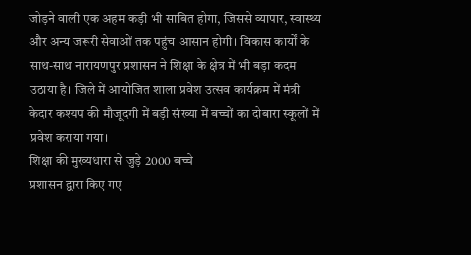जोड़ने वाली एक अहम कड़ी भी साबित होगा, जिससे व्यापार, स्वास्थ्य और अन्य जरूरी सेवाओं तक पहुंच आसान होगी। विकास कार्यों के साथ-साथ नारायणपुर प्रशासन ने शिक्षा के क्षेत्र में भी बड़ा कदम उठाया है। जिले में आयोजित शाला प्रवेश उत्सव कार्यक्रम में मंत्री केदार कश्यप की मौजूदगी में बड़ी संख्या में बच्चों का दोबारा स्कूलों में प्रवेश कराया गया।
शिक्षा की मुख्यधारा से जुड़े 2000 बच्चे
प्रशासन द्वारा किए गए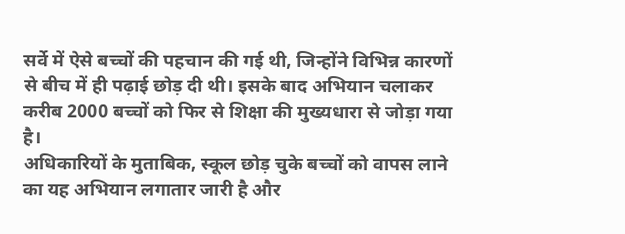सर्वे में ऐसे बच्चों की पहचान की गई थी, जिन्होंने विभिन्न कारणों से बीच में ही पढ़ाई छोड़ दी थी। इसके बाद अभियान चलाकर करीब 2000 बच्चों को फिर से शिक्षा की मुख्यधारा से जोड़ा गया है।
अधिकारियों के मुताबिक, स्कूल छोड़ चुके बच्चों को वापस लाने का यह अभियान लगातार जारी है और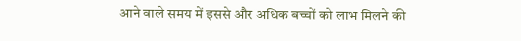आने वाले समय में इससे और अधिक बच्चों को लाभ मिलने की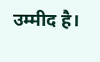उम्मीद है।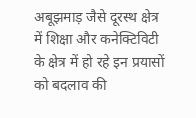अबूझमाड़ जैसे दूरस्थ क्षेत्र में शिक्षा और कनेक्टिविटी के क्षेत्र में हो रहे इन प्रयासों को बदलाव की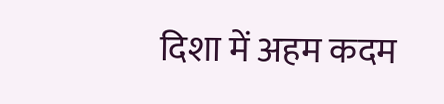दिशा में अहम कदम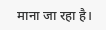माना जा रहा है।